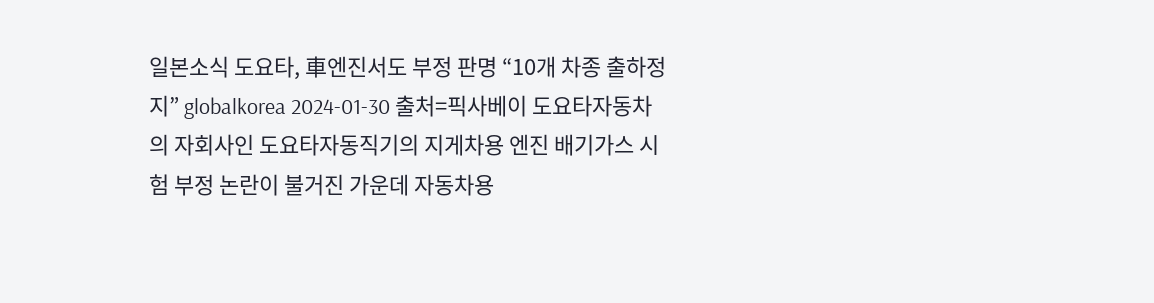일본소식 도요타, 車엔진서도 부정 판명 “10개 차종 출하정지” globalkorea 2024-01-30 출처=픽사베이 도요타자동차의 자회사인 도요타자동직기의 지게차용 엔진 배기가스 시험 부정 논란이 불거진 가운데 자동차용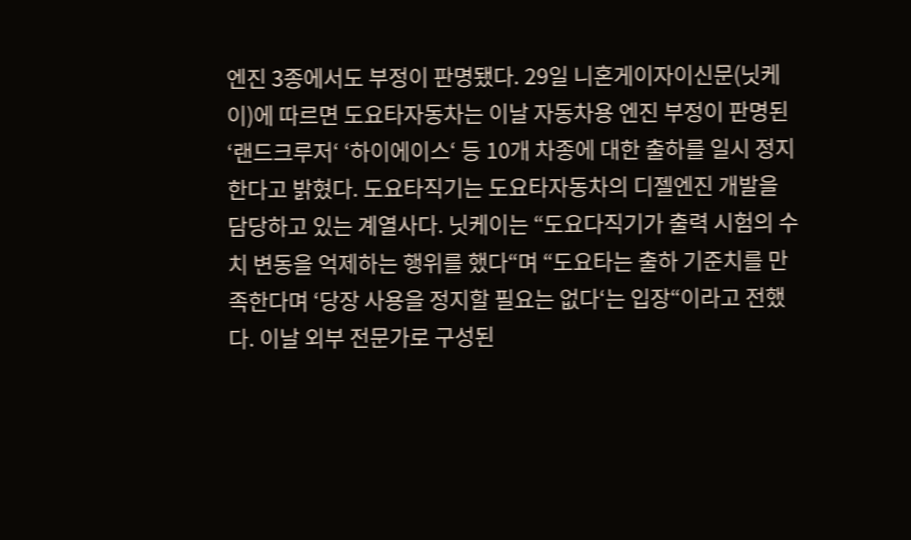엔진 3종에서도 부정이 판명됐다. 29일 니혼게이자이신문(닛케이)에 따르면 도요타자동차는 이날 자동차용 엔진 부정이 판명된 ‘랜드크루저‘ ‘하이에이스‘ 등 10개 차종에 대한 출하를 일시 정지한다고 밝혔다. 도요타직기는 도요타자동차의 디젤엔진 개발을 담당하고 있는 계열사다. 닛케이는 “도요다직기가 출력 시험의 수치 변동을 억제하는 행위를 했다“며 “도요타는 출하 기준치를 만족한다며 ‘당장 사용을 정지할 필요는 없다‘는 입장“이라고 전했다. 이날 외부 전문가로 구성된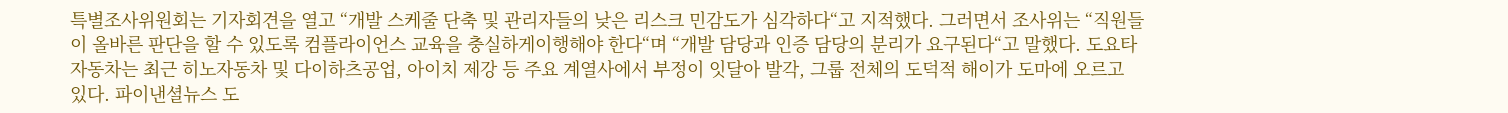특별조사위원회는 기자회견을 열고 “개발 스케줄 단축 및 관리자들의 낮은 리스크 민감도가 심각하다“고 지적했다. 그러면서 조사위는 “직원들이 올바른 판단을 할 수 있도록 컴플라이언스 교육을 충실하게이행해야 한다“며 “개발 담당과 인증 담당의 분리가 요구된다“고 말했다. 도요타자동차는 최근 히노자동차 및 다이하츠공업, 아이치 제강 등 주요 계열사에서 부정이 잇달아 발각, 그룹 전체의 도덕적 해이가 도마에 오르고 있다. 파이낸셜뉴스 도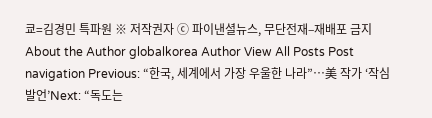쿄=김경민 특파원 ※ 저작권자 ⓒ 파이낸셜뉴스, 무단전재–재배포 금지 About the Author globalkorea Author View All Posts Post navigation Previous: “한국, 세계에서 가장 우울한 나라”…美 작가 ‘작심 발언’Next: “독도는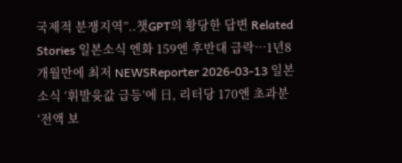국제적 분쟁지역”..챗GPT의 황당한 답변 Related Stories 일본소식 엔화 159엔 후반대 급락…1년8개월만에 최저 NEWSReporter 2026-03-13 일본소식 ‘휘발윳값 급등’에 日, 리터당 170엔 초과분 ‘전액 보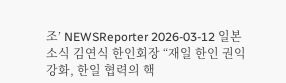조’ NEWSReporter 2026-03-12 일본소식 김연식 한인회장 “재일 한인 권익 강화, 한일 협력의 핵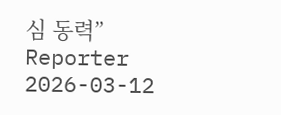심 동력” Reporter 2026-03-12